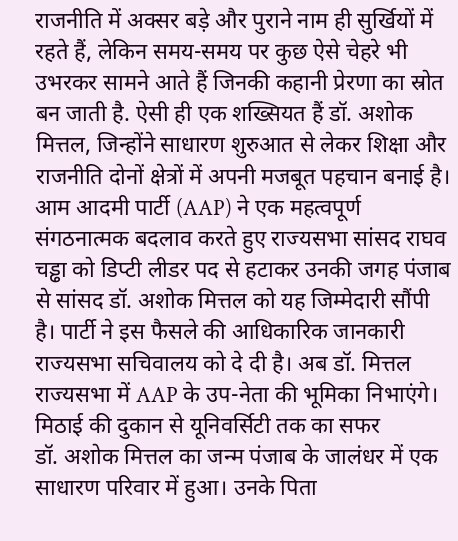राजनीति में अक्सर बड़े और पुराने नाम ही सुर्खियों में रहते हैं, लेकिन समय-समय पर कुछ ऐसे चेहरे भी उभरकर सामने आते हैं जिनकी कहानी प्रेरणा का स्रोत बन जाती है. ऐसी ही एक शख्सियत हैं डॉ. अशोक मित्तल, जिन्होंने साधारण शुरुआत से लेकर शिक्षा और राजनीति दोनों क्षेत्रों में अपनी मजबूत पहचान बनाई है।
आम आदमी पार्टी (AAP) ने एक महत्वपूर्ण संगठनात्मक बदलाव करते हुए राज्यसभा सांसद राघव चड्ढा को डिप्टी लीडर पद से हटाकर उनकी जगह पंजाब से सांसद डॉ. अशोक मित्तल को यह जिम्मेदारी सौंपी है। पार्टी ने इस फैसले की आधिकारिक जानकारी राज्यसभा सचिवालय को दे दी है। अब डॉ. मित्तल राज्यसभा में AAP के उप-नेता की भूमिका निभाएंगे।
मिठाई की दुकान से यूनिवर्सिटी तक का सफर
डॉ. अशोक मित्तल का जन्म पंजाब के जालंधर में एक साधारण परिवार में हुआ। उनके पिता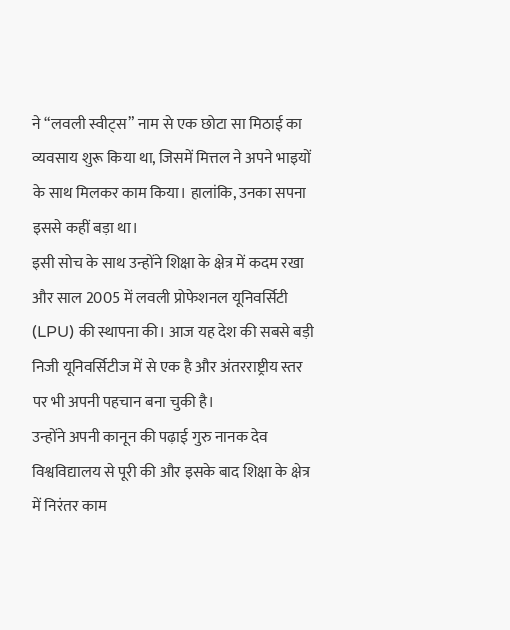ने “लवली स्वीट्स” नाम से एक छोटा सा मिठाई का व्यवसाय शुरू किया था, जिसमें मित्तल ने अपने भाइयों के साथ मिलकर काम किया। हालांकि, उनका सपना इससे कहीं बड़ा था।
इसी सोच के साथ उन्होंने शिक्षा के क्षेत्र में कदम रखा और साल 2005 में लवली प्रोफेशनल यूनिवर्सिटी (LPU) की स्थापना की। आज यह देश की सबसे बड़ी निजी यूनिवर्सिटीज में से एक है और अंतरराष्ट्रीय स्तर पर भी अपनी पहचान बना चुकी है।
उन्होंने अपनी कानून की पढ़ाई गुरु नानक देव विश्वविद्यालय से पूरी की और इसके बाद शिक्षा के क्षेत्र में निरंतर काम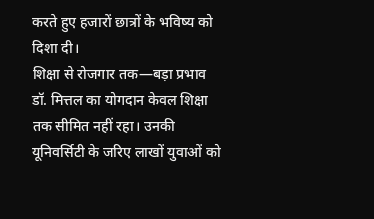करते हुए हजारों छात्रों के भविष्य को दिशा दी।
शिक्षा से रोजगार तक—बड़ा प्रभाव
डॉ. मित्तल का योगदान केवल शिक्षा तक सीमित नहीं रहा। उनकी यूनिवर्सिटी के जरिए लाखों युवाओं को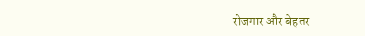रोजगार और बेहतर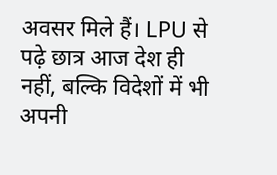अवसर मिले हैं। LPU से पढ़े छात्र आज देश ही नहीं, बल्कि विदेशों में भी अपनी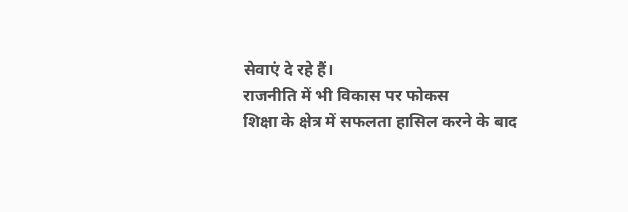सेवाएं दे रहे हैं।
राजनीति में भी विकास पर फोकस
शिक्षा के क्षेत्र में सफलता हासिल करने के बाद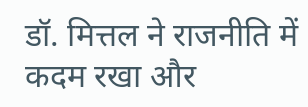डॉ. मित्तल ने राजनीति में कदम रखा और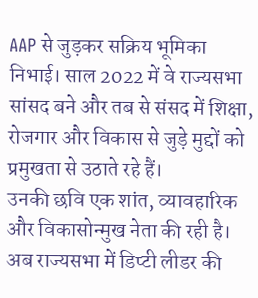AAP से जुड़कर सक्रिय भूमिका निभाई। साल 2022 में वे राज्यसभा सांसद बने और तब से संसद में शिक्षा, रोजगार और विकास से जुड़े मुद्दों को प्रमुखता से उठाते रहे हैं।
उनकी छवि एक शांत, व्यावहारिक और विकासोन्मुख नेता की रही है। अब राज्यसभा में डिप्टी लीडर की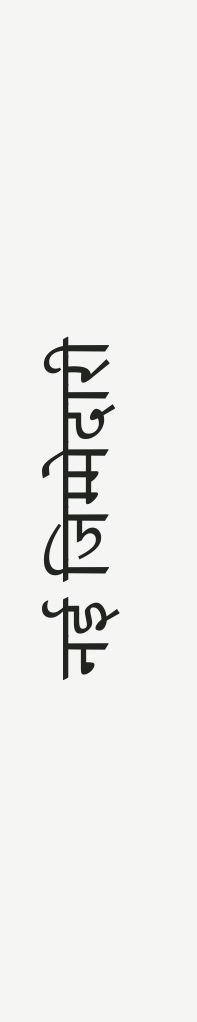नई जिम्मेदारी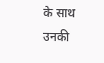के साथ उनकी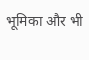भूमिका और भी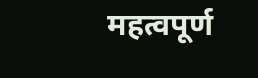महत्वपूर्ण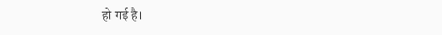हो गई है।